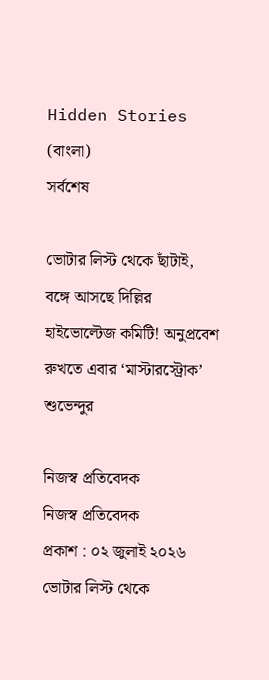Hidden Stories (বাংলা)
সর্বশেষ

ভোটার লিস্ট থেকে ছাঁটাই, বঙ্গে আসছে দিল্লির হাইভোল্টেজ কমিটি! অনুপ্রবেশ রুখতে এবার ‘মাস্টারস্ট্রোক’ শুভেন্দুর

নিজস্ব প্রতিবেদক
নিজস্ব প্রতিবেদক
প্রকাশ : ০২ জুলাই ২০২৬
ভোটার লিস্ট থেকে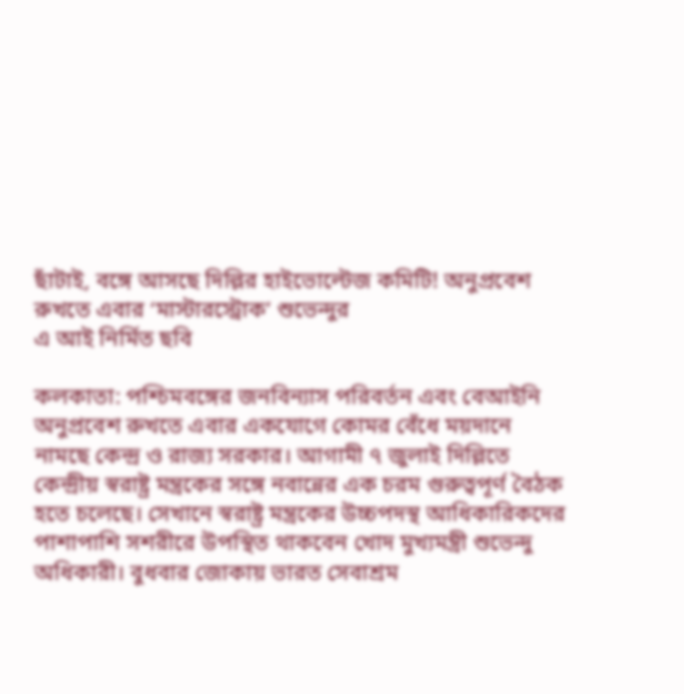ছাঁটাই, বঙ্গে আসছে দিল্লির হাইভোল্টেজ কমিটি! অনুপ্রবেশ রুখতে এবার ‘মাস্টারস্ট্রোক’ শুভেন্দুর
এ আই নির্মিত ছবি

কলকাতা: পশ্চিমবঙ্গের জনবিন্যাস পরিবর্তন এবং বেআইনি অনুপ্রবেশ রুখতে এবার একযোগে কোমর বেঁধে ময়দানে নামছে কেন্দ্র ও রাজ্য সরকার। আগামী ৭ জুলাই দিল্লিতে কেন্দ্রীয় স্বরাষ্ট্র মন্ত্রকের সঙ্গে নবান্নের এক চরম গুরুত্বপূর্ণ বৈঠক হতে চলেছে। সেখানে স্বরাষ্ট্র মন্ত্রকের উচ্চপদস্থ আধিকারিকদের পাশাপাশি সশরীরে উপস্থিত থাকবেন খোদ মুখ্যমন্ত্রী শুভেন্দু অধিকারী। বুধবার জোকায় ভারত সেবাশ্রম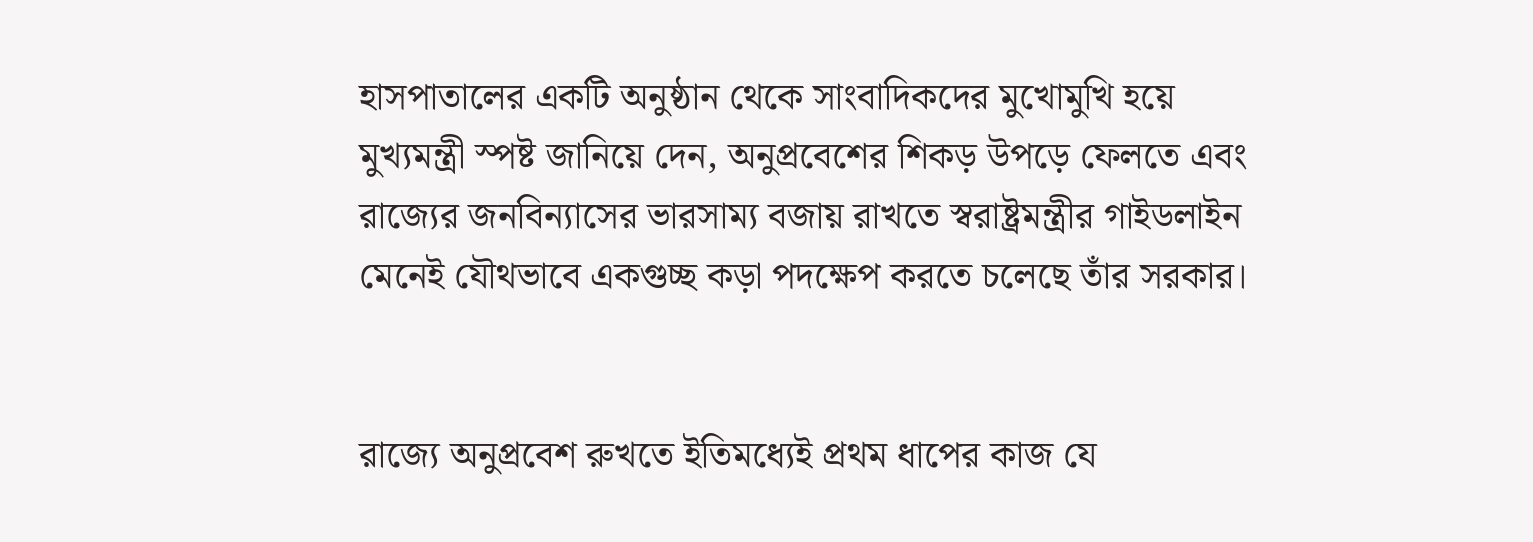হাসপাতালের একটি অনুষ্ঠান থেকে সাংবাদিকদের মুখোমুখি হয়ে মুখ্যমন্ত্রী স্পষ্ট জানিয়ে দেন, অনুপ্রবেশের শিকড় উপড়ে ফেলতে এবং রাজ্যের জনবিন্যাসের ভারসাম্য বজায় রাখতে স্বরাষ্ট্রমন্ত্রীর গাইডলাইন মেনেই যৌথভাবে একগুচ্ছ কড়া পদক্ষেপ করতে চলেছে তাঁর সরকার।


রাজ্যে অনুপ্রবেশ রুখতে ইতিমধ্যেই প্রথম ধাপের কাজ যে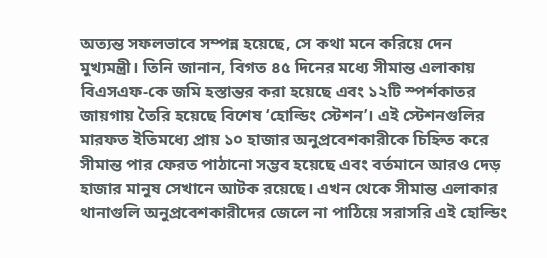অত্যন্ত সফলভাবে সম্পন্ন হয়েছে, সে কথা মনে করিয়ে দেন মুখ্যমন্ত্রী। তিনি জানান, বিগত ৪৫ দিনের মধ্যে সীমান্ত এলাকায় বিএসএফ-কে জমি হস্তান্তর করা হয়েছে এবং ১২টি স্পর্শকাতর জায়গায় তৈরি হয়েছে বিশেষ ‘হোল্ডিং স্টেশন’। এই স্টেশনগুলির মারফত ইতিমধ্যে প্রায় ১০ হাজার অনুপ্রবেশকারীকে চিহ্নিত করে সীমান্ত পার ফেরত পাঠানো সম্ভব হয়েছে এবং বর্তমানে আরও দেড় হাজার মানুষ সেখানে আটক রয়েছে। এখন থেকে সীমান্ত এলাকার থানাগুলি অনুপ্রবেশকারীদের জেলে না পাঠিয়ে সরাসরি এই হোল্ডিং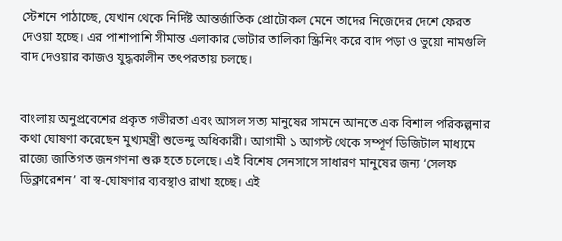স্টেশনে পাঠাচ্ছে, যেখান থেকে নির্দিষ্ট আন্তর্জাতিক প্রোটোকল মেনে তাদের নিজেদের দেশে ফেরত দেওয়া হচ্ছে। এর পাশাপাশি সীমান্ত এলাকার ভোটার তালিকা স্ক্রিনিং করে বাদ পড়া ও ভুয়ো নামগুলি বাদ দেওয়ার কাজও যুদ্ধকালীন তৎপরতায় চলছে।


বাংলায় অনুপ্রবেশের প্রকৃত গভীরতা এবং আসল সত্য মানুষের সামনে আনতে এক বিশাল পরিকল্পনার কথা ঘোষণা করেছেন মুখ্যমন্ত্রী শুভেন্দু অধিকারী। আগামী ১ আগস্ট থেকে সম্পূর্ণ ডিজিটাল মাধ্যমে রাজ্যে জাতিগত জনগণনা শুরু হতে চলেছে। এই বিশেষ সেনসাসে সাধারণ মানুষের জন্য ‘সেলফ ডিক্লারেশন’ বা স্ব-ঘোষণার ব্যবস্থাও রাখা হচ্ছে। এই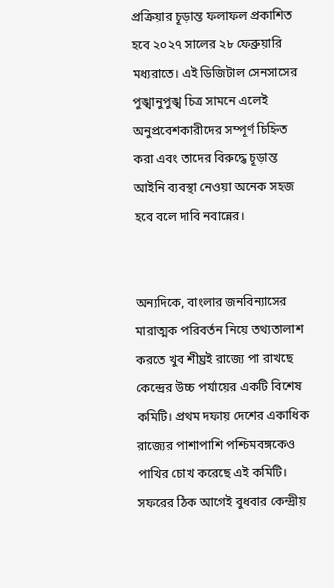প্রক্রিয়ার চূড়ান্ত ফলাফল প্রকাশিত হবে ২০২৭ সালের ২৮ ফেব্রুয়ারি মধ্যরাতে। এই ডিজিটাল সেনসাসের পুঙ্খানুপুঙ্খ চিত্র সামনে এলেই অনুপ্রবেশকারীদের সম্পূর্ণ চিহ্নিত করা এবং তাদের বিরুদ্ধে চূড়ান্ত আইনি ব্যবস্থা নেওয়া অনেক সহজ হবে বলে দাবি নবান্নের।


অন্যদিকে, বাংলার জনবিন্যাসের মারাত্মক পরিবর্তন নিয়ে তথ্যতালাশ করতে খুব শীঘ্রই রাজ্যে পা রাখছে কেন্দ্রের উচ্চ পর্যায়ের একটি বিশেষ কমিটি। প্রথম দফায় দেশের একাধিক রাজ্যের পাশাপাশি পশ্চিমবঙ্গকেও পাখির চোখ করেছে এই কমিটি। সফরের ঠিক আগেই বুধবার কেন্দ্রীয়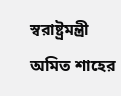স্বরাষ্ট্রমন্ত্রী অমিত শাহের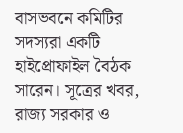বাসভবনে কমিটির সদস্যরা একটি হাইপ্রোফাইল বৈঠক সারেন। সূত্রের খবর, রাজ্য সরকার ও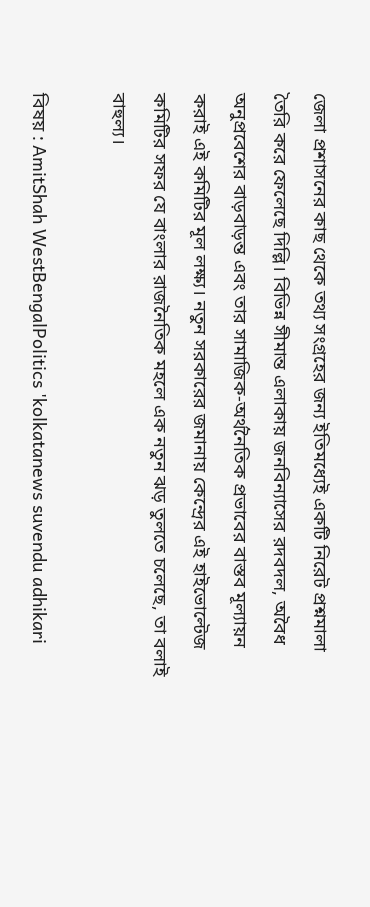জেলা প্রশাসনের কাছ থেকে তথ্য সংগ্রহের জন্য ইতিমধ্যেই একটি নিরেট প্রশ্নমালা তৈরি করে ফেলেছে দিল্লি। বিভিন্ন সীমান্ত এলাকায় জনবিন্যাসের রদবদল, অবৈধ অনুপ্রবেশের বাড়বাড়ন্ত এবং তার সামাজিক-অর্থনৈতিক প্রভাবের বাস্তব মূল্যায়ন করাই এই কমিটির মূল লক্ষ্য। নতুন সরকারের জমানায় কেন্দ্রের এই হাইভোল্টেজ কমিটির সফর যে বাংলার রাজনৈতিক মহলে এক নতুন ঝড় তুলতে চলেছে, তা বলাই বাহুল্য।

বিষয় : AmitShah WestBengalPolitics 'kolkatanews suvendu adhikari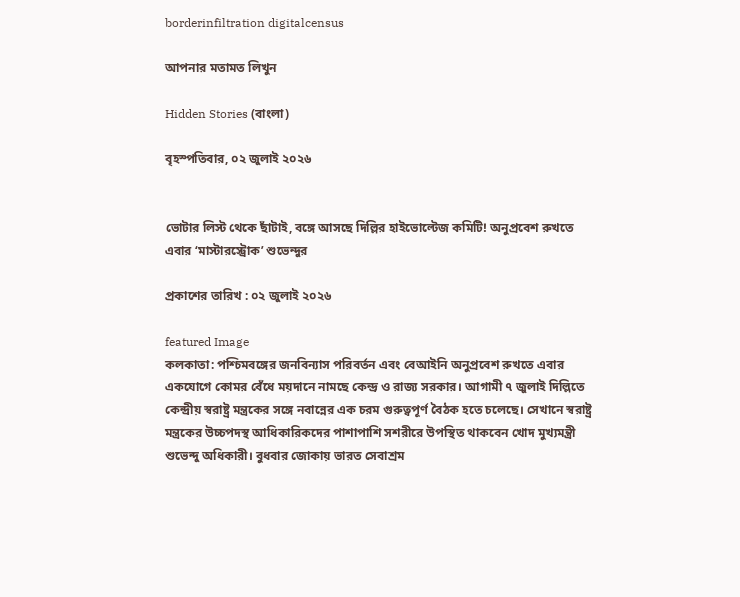borderinfiltration digitalcensus

আপনার মতামত লিখুন

Hidden Stories (বাংলা)

বৃহস্পতিবার, ০২ জুলাই ২০২৬


ভোটার লিস্ট থেকে ছাঁটাই, বঙ্গে আসছে দিল্লির হাইভোল্টেজ কমিটি! অনুপ্রবেশ রুখতে এবার ‘মাস্টারস্ট্রোক’ শুভেন্দুর

প্রকাশের তারিখ : ০২ জুলাই ২০২৬

featured Image
কলকাতা: পশ্চিমবঙ্গের জনবিন্যাস পরিবর্তন এবং বেআইনি অনুপ্রবেশ রুখতে এবার একযোগে কোমর বেঁধে ময়দানে নামছে কেন্দ্র ও রাজ্য সরকার। আগামী ৭ জুলাই দিল্লিতে কেন্দ্রীয় স্বরাষ্ট্র মন্ত্রকের সঙ্গে নবান্নের এক চরম গুরুত্বপূর্ণ বৈঠক হতে চলেছে। সেখানে স্বরাষ্ট্র মন্ত্রকের উচ্চপদস্থ আধিকারিকদের পাশাপাশি সশরীরে উপস্থিত থাকবেন খোদ মুখ্যমন্ত্রী শুভেন্দু অধিকারী। বুধবার জোকায় ভারত সেবাশ্রম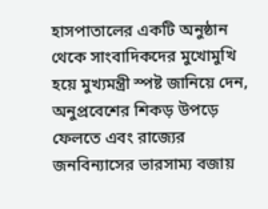হাসপাতালের একটি অনুষ্ঠান থেকে সাংবাদিকদের মুখোমুখি হয়ে মুখ্যমন্ত্রী স্পষ্ট জানিয়ে দেন, অনুপ্রবেশের শিকড় উপড়ে ফেলতে এবং রাজ্যের জনবিন্যাসের ভারসাম্য বজায়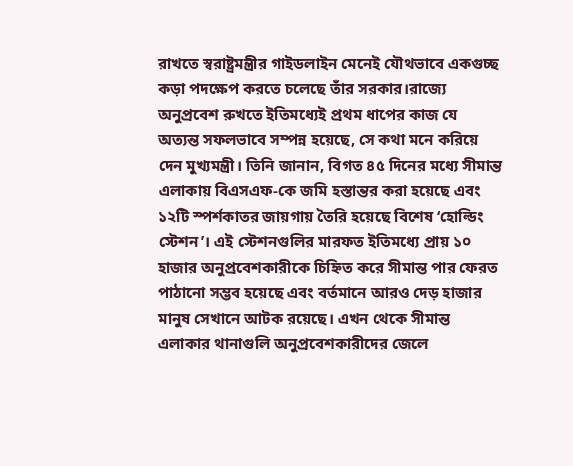রাখতে স্বরাষ্ট্রমন্ত্রীর গাইডলাইন মেনেই যৌথভাবে একগুচ্ছ কড়া পদক্ষেপ করতে চলেছে তাঁর সরকার।রাজ্যে অনুপ্রবেশ রুখতে ইতিমধ্যেই প্রথম ধাপের কাজ যে অত্যন্ত সফলভাবে সম্পন্ন হয়েছে, সে কথা মনে করিয়ে দেন মুখ্যমন্ত্রী। তিনি জানান, বিগত ৪৫ দিনের মধ্যে সীমান্ত এলাকায় বিএসএফ-কে জমি হস্তান্তর করা হয়েছে এবং ১২টি স্পর্শকাতর জায়গায় তৈরি হয়েছে বিশেষ ‘হোল্ডিং স্টেশন’। এই স্টেশনগুলির মারফত ইতিমধ্যে প্রায় ১০ হাজার অনুপ্রবেশকারীকে চিহ্নিত করে সীমান্ত পার ফেরত পাঠানো সম্ভব হয়েছে এবং বর্তমানে আরও দেড় হাজার মানুষ সেখানে আটক রয়েছে। এখন থেকে সীমান্ত এলাকার থানাগুলি অনুপ্রবেশকারীদের জেলে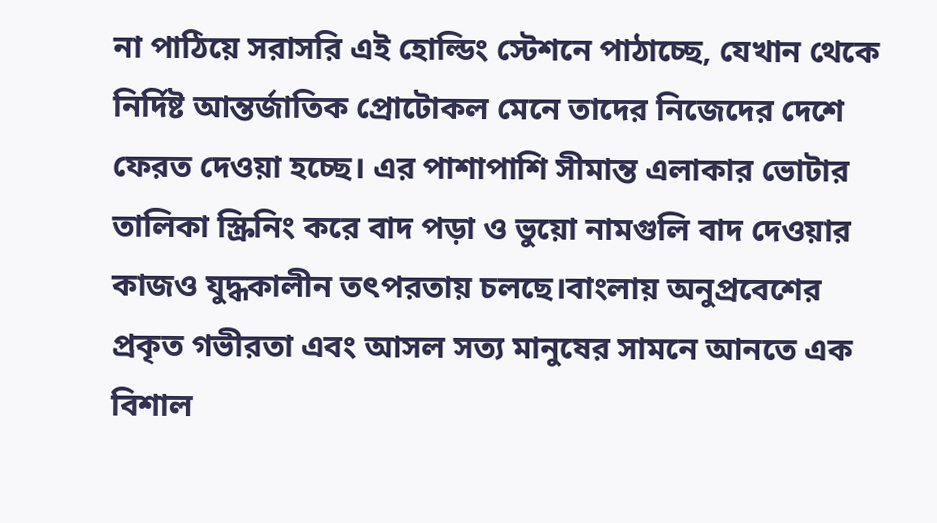না পাঠিয়ে সরাসরি এই হোল্ডিং স্টেশনে পাঠাচ্ছে, যেখান থেকে নির্দিষ্ট আন্তর্জাতিক প্রোটোকল মেনে তাদের নিজেদের দেশে ফেরত দেওয়া হচ্ছে। এর পাশাপাশি সীমান্ত এলাকার ভোটার তালিকা স্ক্রিনিং করে বাদ পড়া ও ভুয়ো নামগুলি বাদ দেওয়ার কাজও যুদ্ধকালীন তৎপরতায় চলছে।বাংলায় অনুপ্রবেশের প্রকৃত গভীরতা এবং আসল সত্য মানুষের সামনে আনতে এক বিশাল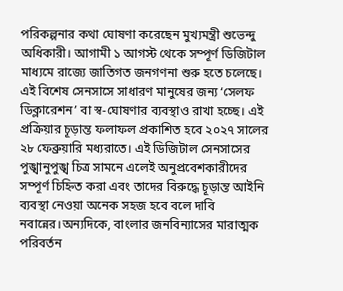পরিকল্পনার কথা ঘোষণা করেছেন মুখ্যমন্ত্রী শুভেন্দু অধিকারী। আগামী ১ আগস্ট থেকে সম্পূর্ণ ডিজিটাল মাধ্যমে রাজ্যে জাতিগত জনগণনা শুরু হতে চলেছে। এই বিশেষ সেনসাসে সাধারণ মানুষের জন্য ‘সেলফ ডিক্লারেশন’ বা স্ব-ঘোষণার ব্যবস্থাও রাখা হচ্ছে। এই প্রক্রিয়ার চূড়ান্ত ফলাফল প্রকাশিত হবে ২০২৭ সালের ২৮ ফেব্রুয়ারি মধ্যরাতে। এই ডিজিটাল সেনসাসের পুঙ্খানুপুঙ্খ চিত্র সামনে এলেই অনুপ্রবেশকারীদের সম্পূর্ণ চিহ্নিত করা এবং তাদের বিরুদ্ধে চূড়ান্ত আইনি ব্যবস্থা নেওয়া অনেক সহজ হবে বলে দাবি নবান্নের।অন্যদিকে, বাংলার জনবিন্যাসের মারাত্মক পরিবর্তন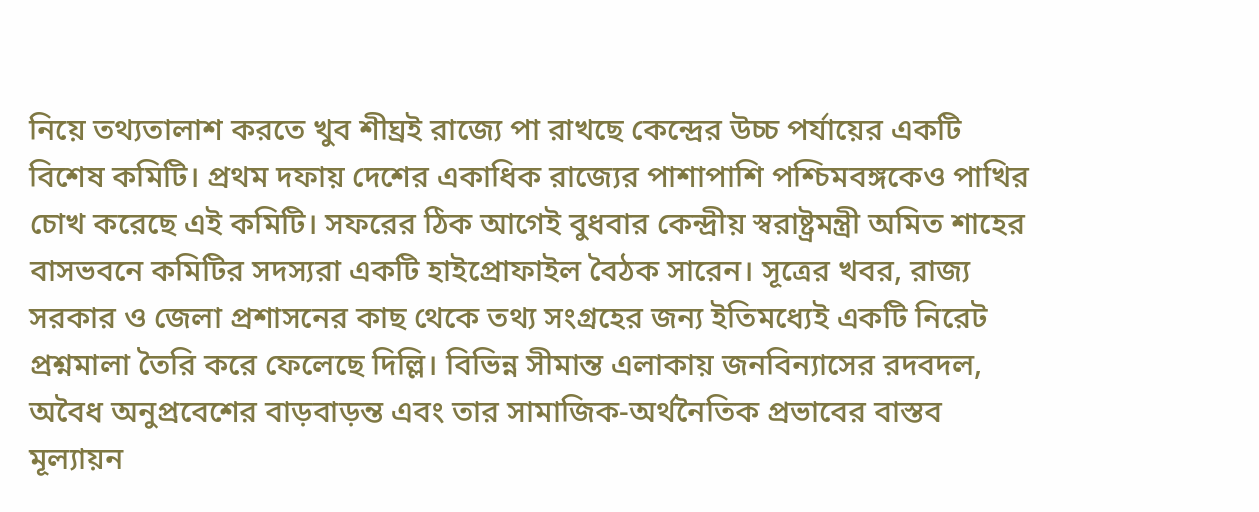নিয়ে তথ্যতালাশ করতে খুব শীঘ্রই রাজ্যে পা রাখছে কেন্দ্রের উচ্চ পর্যায়ের একটি বিশেষ কমিটি। প্রথম দফায় দেশের একাধিক রাজ্যের পাশাপাশি পশ্চিমবঙ্গকেও পাখির চোখ করেছে এই কমিটি। সফরের ঠিক আগেই বুধবার কেন্দ্রীয় স্বরাষ্ট্রমন্ত্রী অমিত শাহের বাসভবনে কমিটির সদস্যরা একটি হাইপ্রোফাইল বৈঠক সারেন। সূত্রের খবর, রাজ্য সরকার ও জেলা প্রশাসনের কাছ থেকে তথ্য সংগ্রহের জন্য ইতিমধ্যেই একটি নিরেট প্রশ্নমালা তৈরি করে ফেলেছে দিল্লি। বিভিন্ন সীমান্ত এলাকায় জনবিন্যাসের রদবদল, অবৈধ অনুপ্রবেশের বাড়বাড়ন্ত এবং তার সামাজিক-অর্থনৈতিক প্রভাবের বাস্তব মূল্যায়ন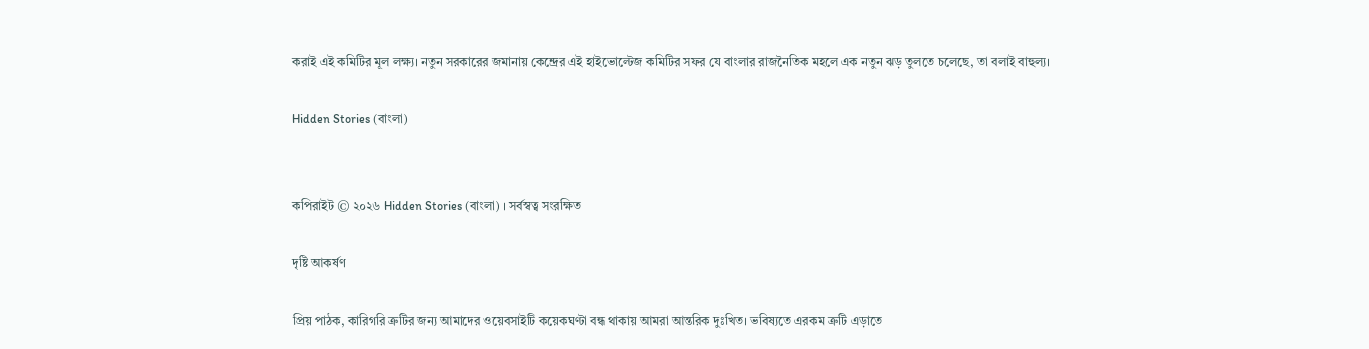করাই এই কমিটির মূল লক্ষ্য। নতুন সরকারের জমানায় কেন্দ্রের এই হাইভোল্টেজ কমিটির সফর যে বাংলার রাজনৈতিক মহলে এক নতুন ঝড় তুলতে চলেছে, তা বলাই বাহুল্য।

Hidden Stories (বাংলা)


কপিরাইট © ২০২৬ Hidden Stories (বাংলা) । সর্বস্বত্ব সংরক্ষিত

দৃষ্টি আকর্ষণ

প্রিয় পাঠক, কারিগরি ত্রুটির জন্য আমাদের ওয়েবসাইটি কয়েকঘণ্টা বন্ধ থাকায় আমরা আন্তরিক দুঃখিত। ভবিষ্যতে এরকম ত্রুটি এড়াতে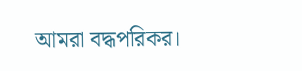আমরা বদ্ধপরিকর।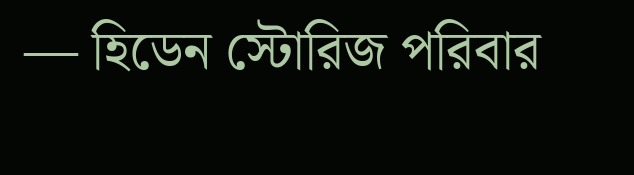— হিডেন স্টোরিজ পরিবার